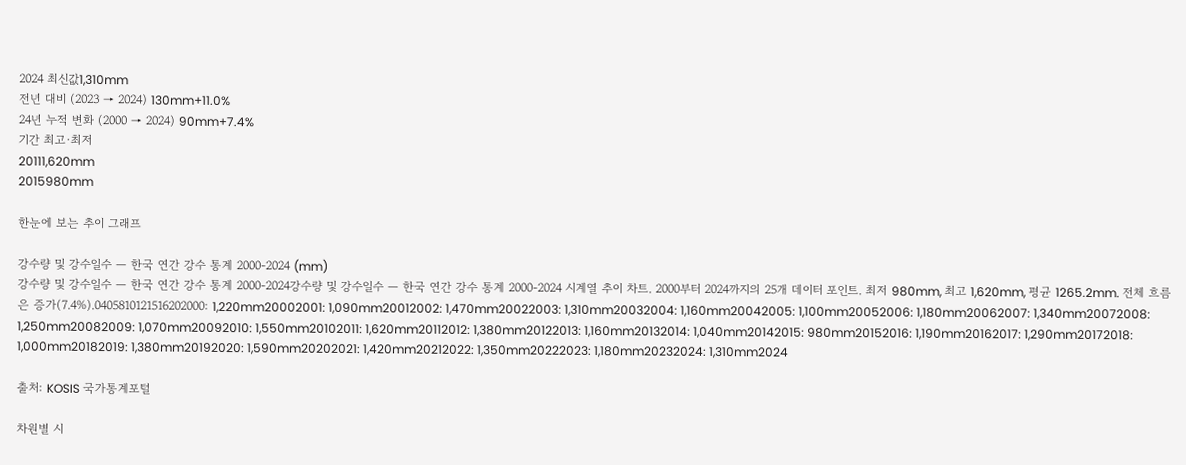2024 최신값1,310mm
전년 대비 (2023 → 2024) 130mm+11.0%
24년 누적 변화 (2000 → 2024) 90mm+7.4%
기간 최고·최저
20111,620mm
2015980mm

한눈에 보는 추이 그래프

강수량 및 강수일수 — 한국 연간 강수 통계 2000-2024 (mm)
강수량 및 강수일수 — 한국 연간 강수 통계 2000-2024강수량 및 강수일수 — 한국 연간 강수 통계 2000-2024 시계열 추이 차트. 2000부터 2024까지의 25개 데이터 포인트. 최저 980mm, 최고 1,620mm, 평균 1265.2mm. 전체 흐름은 증가(7.4%).0405810121516202000: 1,220mm20002001: 1,090mm20012002: 1,470mm20022003: 1,310mm20032004: 1,160mm20042005: 1,100mm20052006: 1,180mm20062007: 1,340mm20072008: 1,250mm20082009: 1,070mm20092010: 1,550mm20102011: 1,620mm20112012: 1,380mm20122013: 1,160mm20132014: 1,040mm20142015: 980mm20152016: 1,190mm20162017: 1,290mm20172018: 1,000mm20182019: 1,380mm20192020: 1,590mm20202021: 1,420mm20212022: 1,350mm20222023: 1,180mm20232024: 1,310mm2024

출처: KOSIS 국가통계포털

차원별 시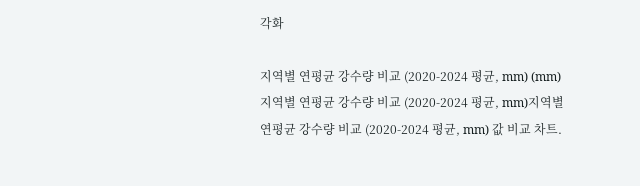각화

지역별 연평균 강수량 비교 (2020-2024 평균, mm) (mm)
지역별 연평균 강수량 비교 (2020-2024 평균, mm)지역별 연평균 강수량 비교 (2020-2024 평균, mm) 값 비교 차트.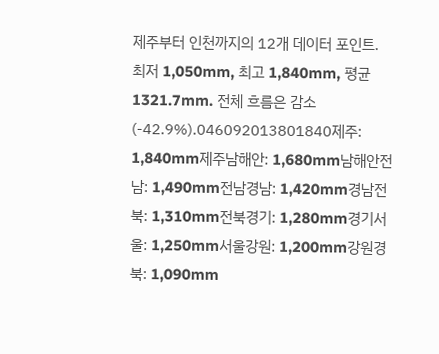제주부터 인천까지의 12개 데이터 포인트. 최저 1,050mm, 최고 1,840mm, 평균 1321.7mm. 전체 흐름은 감소(-42.9%).046092013801840제주: 1,840mm제주남해안: 1,680mm남해안전남: 1,490mm전남경남: 1,420mm경남전북: 1,310mm전북경기: 1,280mm경기서울: 1,250mm서울강원: 1,200mm강원경북: 1,090mm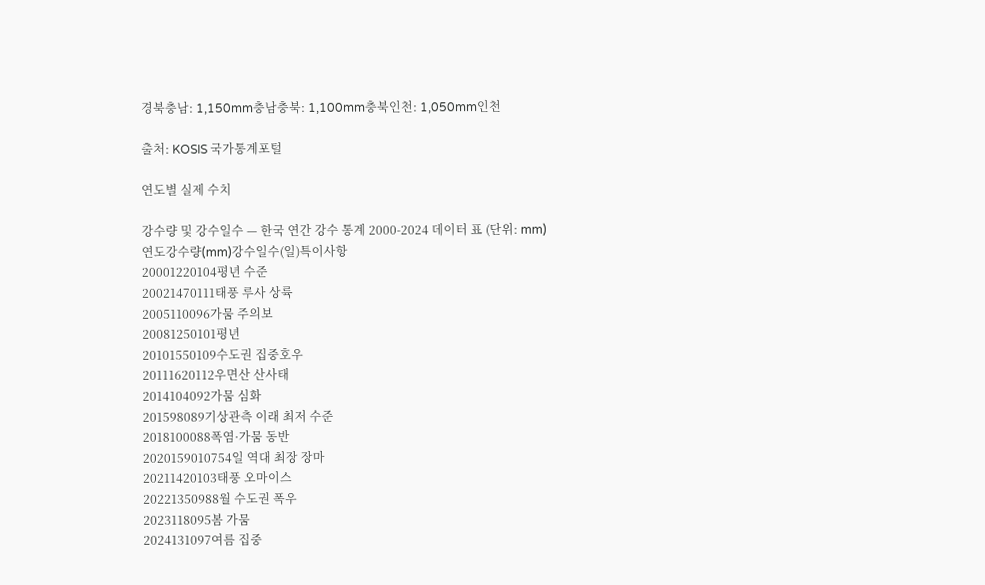경북충남: 1,150mm충남충북: 1,100mm충북인천: 1,050mm인천

출처: KOSIS 국가통계포털

연도별 실제 수치

강수량 및 강수일수 — 한국 연간 강수 통계 2000-2024 데이터 표 (단위: mm)
연도강수량(mm)강수일수(일)특이사항
20001220104평년 수준
20021470111태풍 루사 상륙
2005110096가뭄 주의보
20081250101평년
20101550109수도권 집중호우
20111620112우면산 산사태
2014104092가뭄 심화
201598089기상관측 이래 최저 수준
2018100088폭염·가뭄 동반
2020159010754일 역대 최장 장마
20211420103태풍 오마이스
20221350988월 수도권 폭우
2023118095봄 가뭄
2024131097여름 집중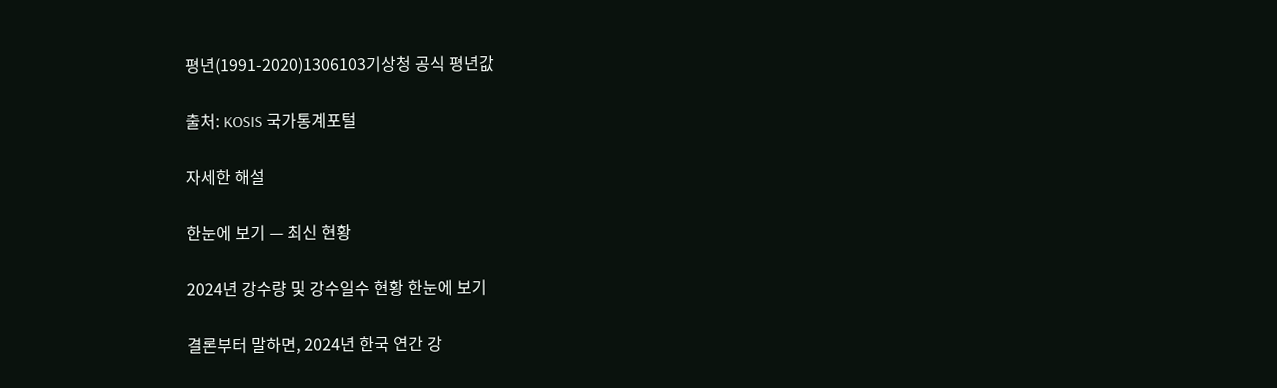평년(1991-2020)1306103기상청 공식 평년값

출처: KOSIS 국가통계포털

자세한 해설

한눈에 보기 — 최신 현황

2024년 강수량 및 강수일수 현황 한눈에 보기

결론부터 말하면, 2024년 한국 연간 강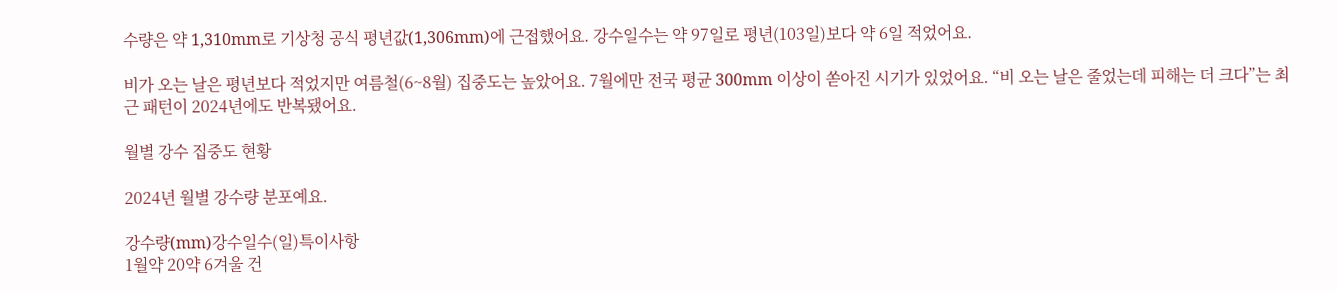수량은 약 1,310mm로 기상청 공식 평년값(1,306mm)에 근접했어요. 강수일수는 약 97일로 평년(103일)보다 약 6일 적었어요.

비가 오는 날은 평년보다 적었지만 여름철(6~8월) 집중도는 높았어요. 7월에만 전국 평균 300mm 이상이 쏟아진 시기가 있었어요. “비 오는 날은 줄었는데 피해는 더 크다”는 최근 패턴이 2024년에도 반복됐어요.

월별 강수 집중도 현황

2024년 월별 강수량 분포예요.

강수량(mm)강수일수(일)특이사항
1월약 20약 6겨울 건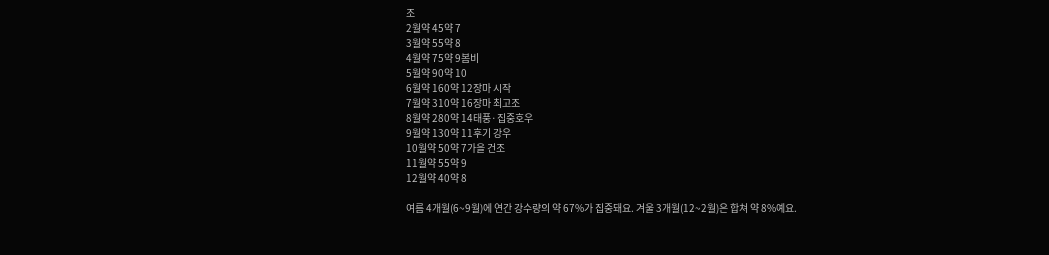조
2월약 45약 7
3월약 55약 8
4월약 75약 9봄비
5월약 90약 10
6월약 160약 12장마 시작
7월약 310약 16장마 최고조
8월약 280약 14태풍·집중호우
9월약 130약 11후기 강우
10월약 50약 7가을 건조
11월약 55약 9
12월약 40약 8

여름 4개월(6~9월)에 연간 강수량의 약 67%가 집중돼요. 겨울 3개월(12~2월)은 합쳐 약 8%예요.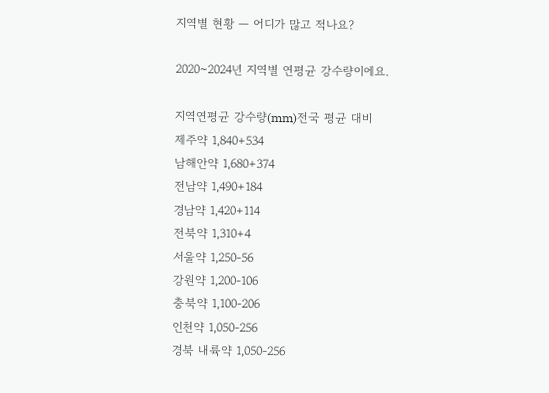지역별 현황 — 어디가 많고 적나요?

2020~2024년 지역별 연평균 강수량이에요.

지역연평균 강수량(mm)전국 평균 대비
제주약 1,840+534
남해안약 1,680+374
전남약 1,490+184
경남약 1,420+114
전북약 1,310+4
서울약 1,250-56
강원약 1,200-106
충북약 1,100-206
인천약 1,050-256
경북 내륙약 1,050-256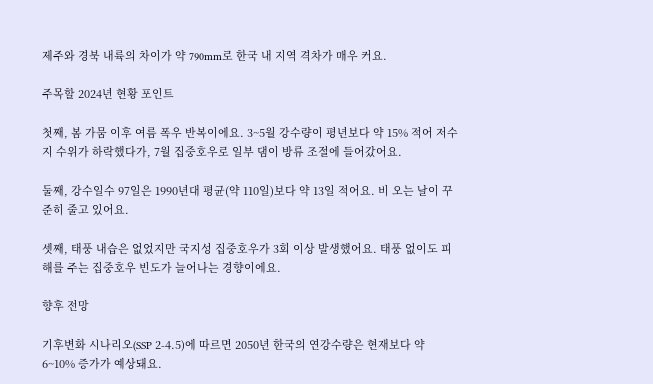제주와 경북 내륙의 차이가 약 790mm로 한국 내 지역 격차가 매우 커요.

주목할 2024년 현황 포인트

첫째, 봄 가뭄 이후 여름 폭우 반복이에요. 3~5월 강수량이 평년보다 약 15% 적어 저수지 수위가 하락했다가, 7월 집중호우로 일부 댐이 방류 조절에 들어갔어요.

둘째, 강수일수 97일은 1990년대 평균(약 110일)보다 약 13일 적어요. 비 오는 날이 꾸준히 줄고 있어요.

셋째, 태풍 내습은 없었지만 국지성 집중호우가 3회 이상 발생했어요. 태풍 없이도 피해를 주는 집중호우 빈도가 늘어나는 경향이에요.

향후 전망

기후변화 시나리오(SSP 2-4.5)에 따르면 2050년 한국의 연강수량은 현재보다 약 6~10% 증가가 예상돼요.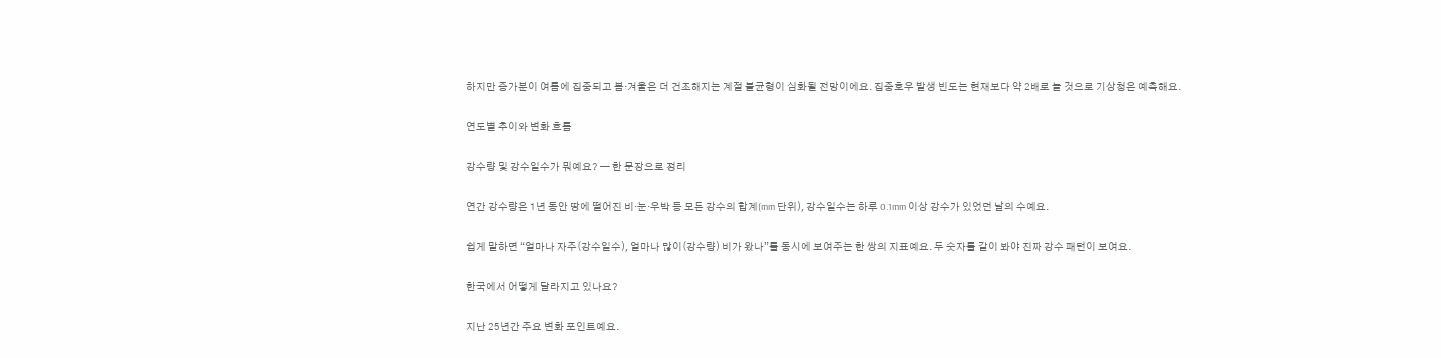하지만 증가분이 여름에 집중되고 봄·겨울은 더 건조해지는 계절 불균형이 심화될 전망이에요. 집중호우 발생 빈도는 현재보다 약 2배로 늘 것으로 기상청은 예측해요.

연도별 추이와 변화 흐름

강수량 및 강수일수가 뭐예요? — 한 문장으로 정리

연간 강수량은 1년 동안 땅에 떨어진 비·눈·우박 등 모든 강수의 합계(mm 단위), 강수일수는 하루 0.1mm 이상 강수가 있었던 날의 수예요.

쉽게 말하면 “얼마나 자주(강수일수), 얼마나 많이(강수량) 비가 왔나”를 동시에 보여주는 한 쌍의 지표예요. 두 숫자를 같이 봐야 진짜 강수 패턴이 보여요.

한국에서 어떻게 달라지고 있나요?

지난 25년간 주요 변화 포인트예요.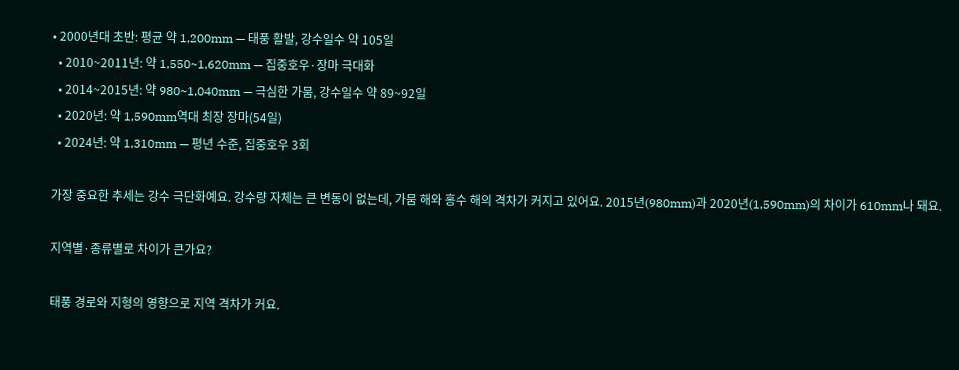• 2000년대 초반: 평균 약 1,200mm — 태풍 활발, 강수일수 약 105일
  • 2010~2011년: 약 1,550~1,620mm — 집중호우·장마 극대화
  • 2014~2015년: 약 980~1,040mm — 극심한 가뭄, 강수일수 약 89~92일
  • 2020년: 약 1,590mm역대 최장 장마(54일)
  • 2024년: 약 1,310mm — 평년 수준, 집중호우 3회

가장 중요한 추세는 강수 극단화예요. 강수량 자체는 큰 변동이 없는데, 가뭄 해와 홍수 해의 격차가 커지고 있어요. 2015년(980mm)과 2020년(1,590mm)의 차이가 610mm나 돼요.

지역별·종류별로 차이가 큰가요?

태풍 경로와 지형의 영향으로 지역 격차가 커요.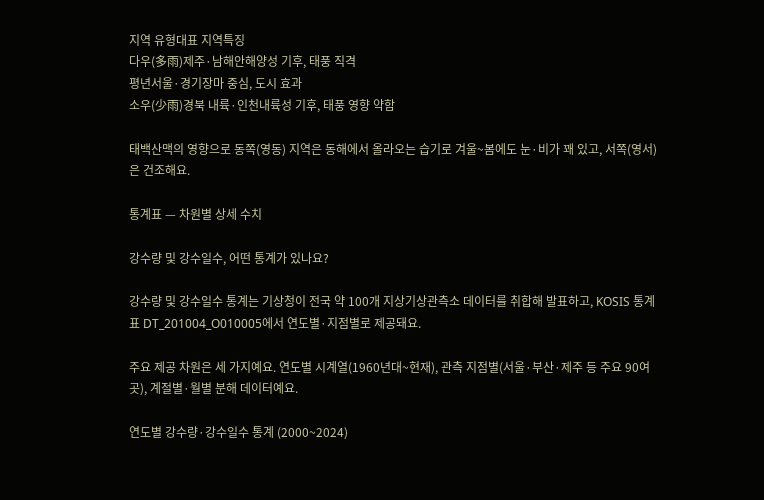지역 유형대표 지역특징
다우(多雨)제주·남해안해양성 기후, 태풍 직격
평년서울·경기장마 중심, 도시 효과
소우(少雨)경북 내륙·인천내륙성 기후, 태풍 영향 약함

태백산맥의 영향으로 동쪽(영동) 지역은 동해에서 올라오는 습기로 겨울~봄에도 눈·비가 꽤 있고, 서쪽(영서)은 건조해요.

통계표 — 차원별 상세 수치

강수량 및 강수일수, 어떤 통계가 있나요?

강수량 및 강수일수 통계는 기상청이 전국 약 100개 지상기상관측소 데이터를 취합해 발표하고, KOSIS 통계표 DT_201004_O010005에서 연도별·지점별로 제공돼요.

주요 제공 차원은 세 가지예요. 연도별 시계열(1960년대~현재), 관측 지점별(서울·부산·제주 등 주요 90여 곳), 계절별·월별 분해 데이터예요.

연도별 강수량·강수일수 통계 (2000~2024)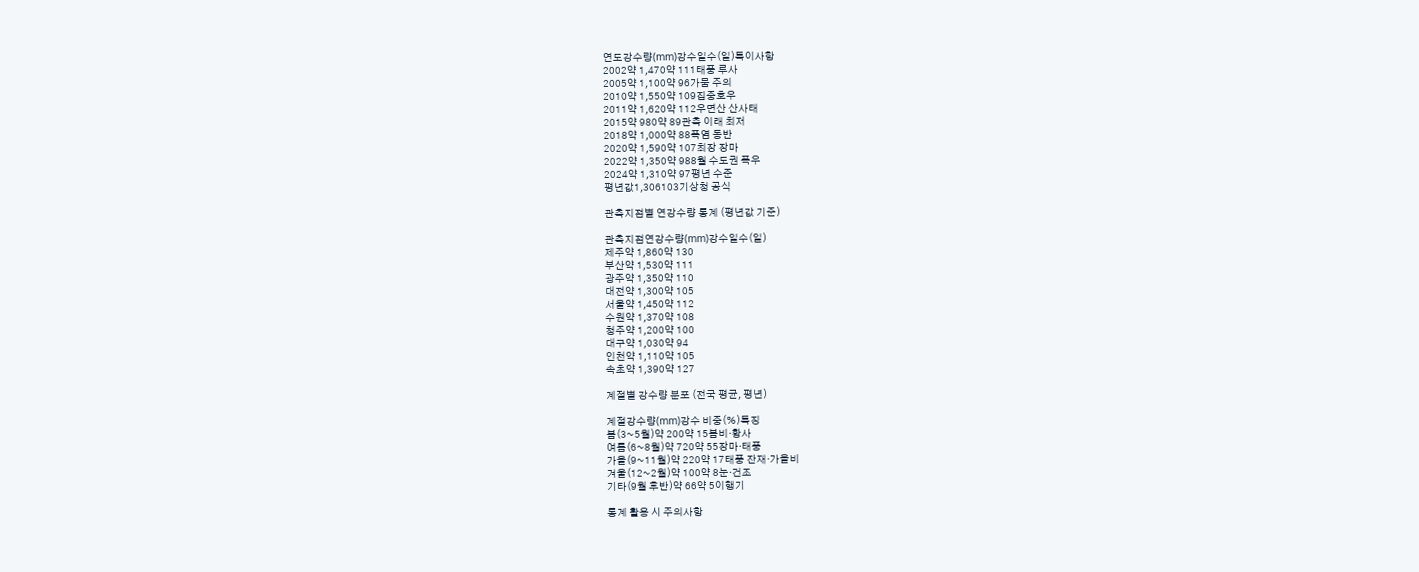연도강수량(mm)강수일수(일)특이사항
2002약 1,470약 111태풍 루사
2005약 1,100약 96가뭄 주의
2010약 1,550약 109집중호우
2011약 1,620약 112우면산 산사태
2015약 980약 89관측 이래 최저
2018약 1,000약 88폭염 동반
2020약 1,590약 107최장 장마
2022약 1,350약 988월 수도권 폭우
2024약 1,310약 97평년 수준
평년값1,306103기상청 공식

관측지점별 연강수량 통계 (평년값 기준)

관측지점연강수량(mm)강수일수(일)
제주약 1,860약 130
부산약 1,530약 111
광주약 1,350약 110
대전약 1,300약 105
서울약 1,450약 112
수원약 1,370약 108
청주약 1,200약 100
대구약 1,030약 94
인천약 1,110약 105
속초약 1,390약 127

계절별 강수량 분포 (전국 평균, 평년)

계절강수량(mm)강수 비중(%)특징
봄(3~5월)약 200약 15봄비·황사
여름(6~8월)약 720약 55장마·태풍
가을(9~11월)약 220약 17태풍 잔재·가을비
겨울(12~2월)약 100약 8눈·건조
기타(9월 후반)약 66약 5이행기

통계 활용 시 주의사항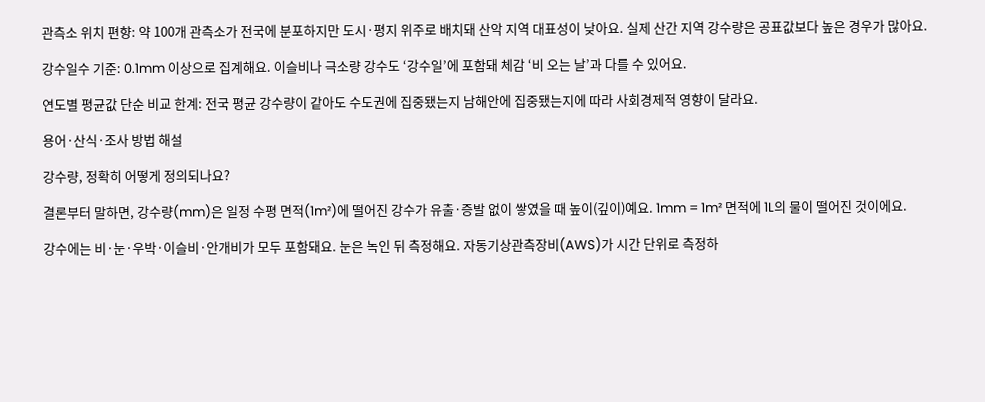관측소 위치 편향: 약 100개 관측소가 전국에 분포하지만 도시·평지 위주로 배치돼 산악 지역 대표성이 낮아요. 실제 산간 지역 강수량은 공표값보다 높은 경우가 많아요.

강수일수 기준: 0.1mm 이상으로 집계해요. 이슬비나 극소량 강수도 ‘강수일’에 포함돼 체감 ‘비 오는 날’과 다를 수 있어요.

연도별 평균값 단순 비교 한계: 전국 평균 강수량이 같아도 수도권에 집중됐는지 남해안에 집중됐는지에 따라 사회경제적 영향이 달라요.

용어·산식·조사 방법 해설

강수량, 정확히 어떻게 정의되나요?

결론부터 말하면, 강수량(mm)은 일정 수평 면적(1m²)에 떨어진 강수가 유출·증발 없이 쌓였을 때 높이(깊이)예요. 1mm = 1m² 면적에 1L의 물이 떨어진 것이에요.

강수에는 비·눈·우박·이슬비·안개비가 모두 포함돼요. 눈은 녹인 뒤 측정해요. 자동기상관측장비(AWS)가 시간 단위로 측정하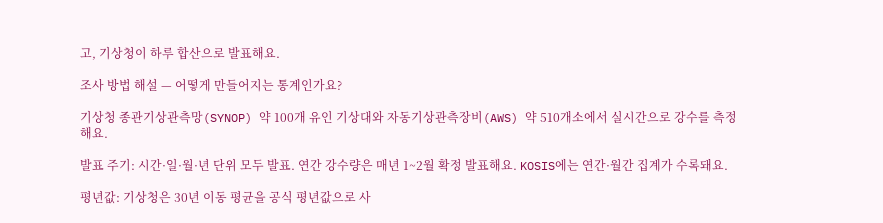고, 기상청이 하루 합산으로 발표해요.

조사 방법 해설 — 어떻게 만들어지는 통계인가요?

기상청 종관기상관측망(SYNOP) 약 100개 유인 기상대와 자동기상관측장비(AWS) 약 510개소에서 실시간으로 강수를 측정해요.

발표 주기: 시간·일·월·년 단위 모두 발표. 연간 강수량은 매년 1~2월 확정 발표해요. KOSIS에는 연간·월간 집계가 수록돼요.

평년값: 기상청은 30년 이동 평균을 공식 평년값으로 사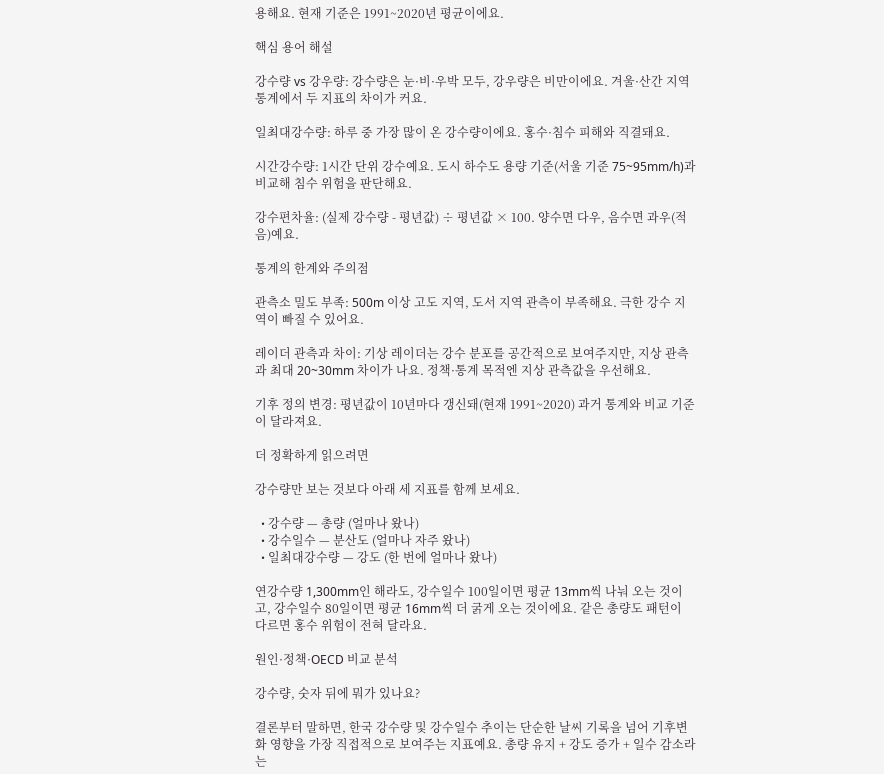용해요. 현재 기준은 1991~2020년 평균이에요.

핵심 용어 해설

강수량 vs 강우량: 강수량은 눈·비·우박 모두, 강우량은 비만이에요. 겨울·산간 지역 통계에서 두 지표의 차이가 커요.

일최대강수량: 하루 중 가장 많이 온 강수량이에요. 홍수·침수 피해와 직결돼요.

시간강수량: 1시간 단위 강수예요. 도시 하수도 용량 기준(서울 기준 75~95mm/h)과 비교해 침수 위험을 판단해요.

강수편차율: (실제 강수량 - 평년값) ÷ 평년값 × 100. 양수면 다우, 음수면 과우(적음)예요.

통계의 한계와 주의점

관측소 밀도 부족: 500m 이상 고도 지역, 도서 지역 관측이 부족해요. 극한 강수 지역이 빠질 수 있어요.

레이더 관측과 차이: 기상 레이더는 강수 분포를 공간적으로 보여주지만, 지상 관측과 최대 20~30mm 차이가 나요. 정책·통계 목적엔 지상 관측값을 우선해요.

기후 정의 변경: 평년값이 10년마다 갱신돼(현재 1991~2020) 과거 통계와 비교 기준이 달라져요.

더 정확하게 읽으려면

강수량만 보는 것보다 아래 세 지표를 함께 보세요.

  • 강수량 — 총량 (얼마나 왔나)
  • 강수일수 — 분산도 (얼마나 자주 왔나)
  • 일최대강수량 — 강도 (한 번에 얼마나 왔나)

연강수량 1,300mm인 해라도, 강수일수 100일이면 평균 13mm씩 나눠 오는 것이고, 강수일수 80일이면 평균 16mm씩 더 굵게 오는 것이에요. 같은 총량도 패턴이 다르면 홍수 위험이 전혀 달라요.

원인·정책·OECD 비교 분석

강수량, 숫자 뒤에 뭐가 있나요?

결론부터 말하면, 한국 강수량 및 강수일수 추이는 단순한 날씨 기록을 넘어 기후변화 영향을 가장 직접적으로 보여주는 지표예요. 총량 유지 + 강도 증가 + 일수 감소라는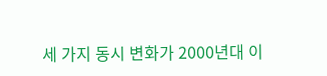세 가지 동시 변화가 2000년대 이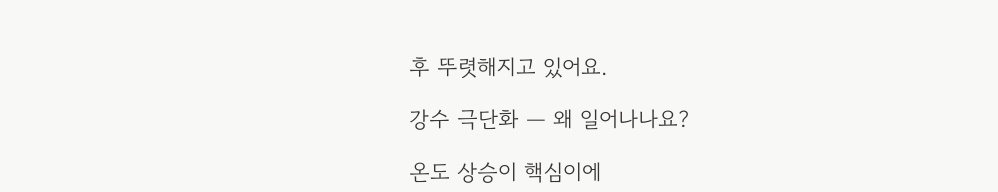후 뚜렷해지고 있어요.

강수 극단화 — 왜 일어나나요?

온도 상승이 핵심이에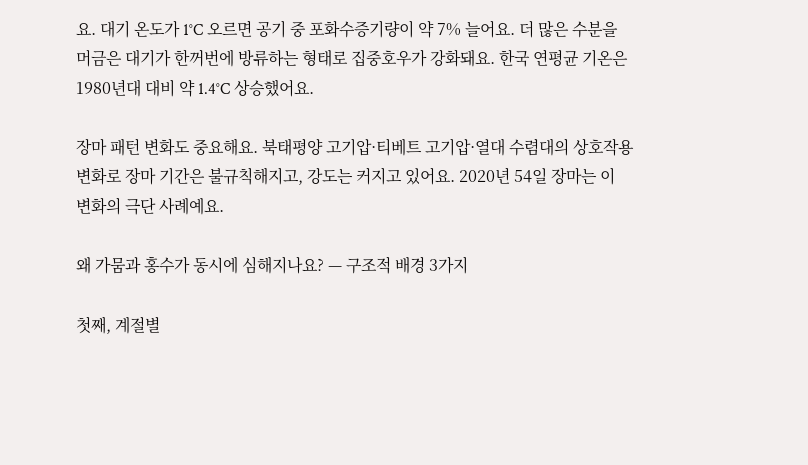요. 대기 온도가 1°C 오르면 공기 중 포화수증기량이 약 7% 늘어요. 더 많은 수분을 머금은 대기가 한꺼번에 방류하는 형태로 집중호우가 강화돼요. 한국 연평균 기온은 1980년대 대비 약 1.4°C 상승했어요.

장마 패턴 변화도 중요해요. 북태평양 고기압·티베트 고기압·열대 수렴대의 상호작용 변화로 장마 기간은 불규칙해지고, 강도는 커지고 있어요. 2020년 54일 장마는 이 변화의 극단 사례예요.

왜 가뭄과 홍수가 동시에 심해지나요? — 구조적 배경 3가지

첫째, 계절별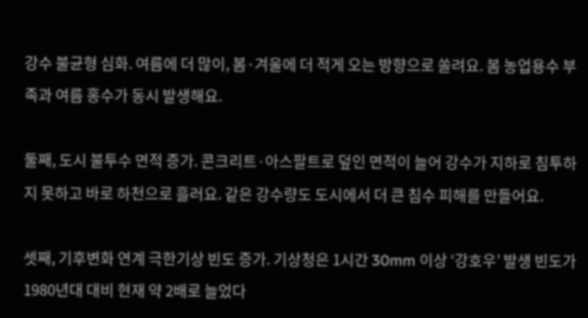강수 불균형 심화. 여름에 더 많이, 봄·겨울에 더 적게 오는 방향으로 쏠려요. 봄 농업용수 부족과 여름 홍수가 동시 발생해요.

둘째, 도시 불투수 면적 증가. 콘크리트·아스팔트로 덮인 면적이 늘어 강수가 지하로 침투하지 못하고 바로 하천으로 흘러요. 같은 강수량도 도시에서 더 큰 침수 피해를 만들어요.

셋째, 기후변화 연계 극한기상 빈도 증가. 기상청은 1시간 30mm 이상 ‘강호우’ 발생 빈도가 1980년대 대비 현재 약 2배로 늘었다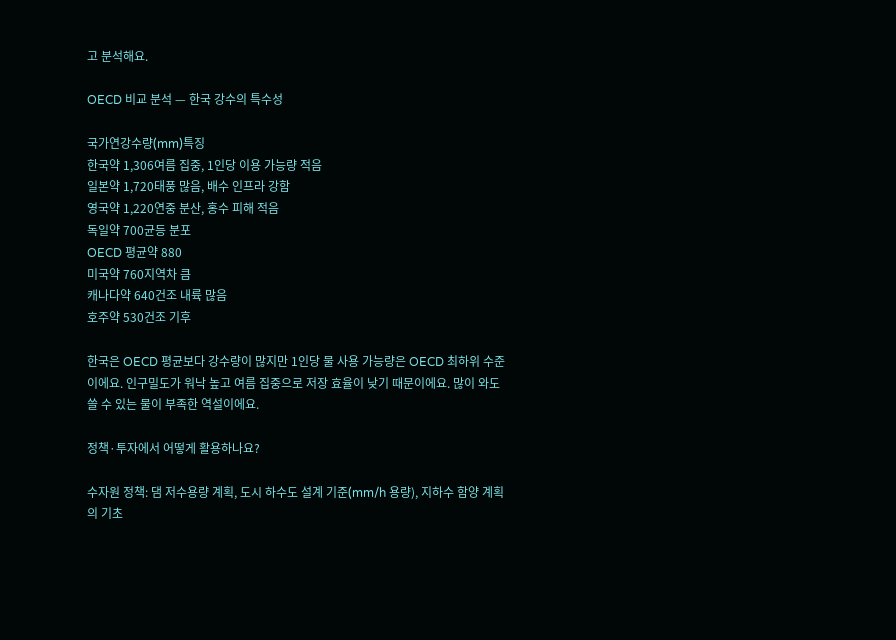고 분석해요.

OECD 비교 분석 — 한국 강수의 특수성

국가연강수량(mm)특징
한국약 1,306여름 집중, 1인당 이용 가능량 적음
일본약 1,720태풍 많음, 배수 인프라 강함
영국약 1,220연중 분산, 홍수 피해 적음
독일약 700균등 분포
OECD 평균약 880
미국약 760지역차 큼
캐나다약 640건조 내륙 많음
호주약 530건조 기후

한국은 OECD 평균보다 강수량이 많지만 1인당 물 사용 가능량은 OECD 최하위 수준이에요. 인구밀도가 워낙 높고 여름 집중으로 저장 효율이 낮기 때문이에요. 많이 와도 쓸 수 있는 물이 부족한 역설이에요.

정책·투자에서 어떻게 활용하나요?

수자원 정책: 댐 저수용량 계획, 도시 하수도 설계 기준(mm/h 용량), 지하수 함양 계획의 기초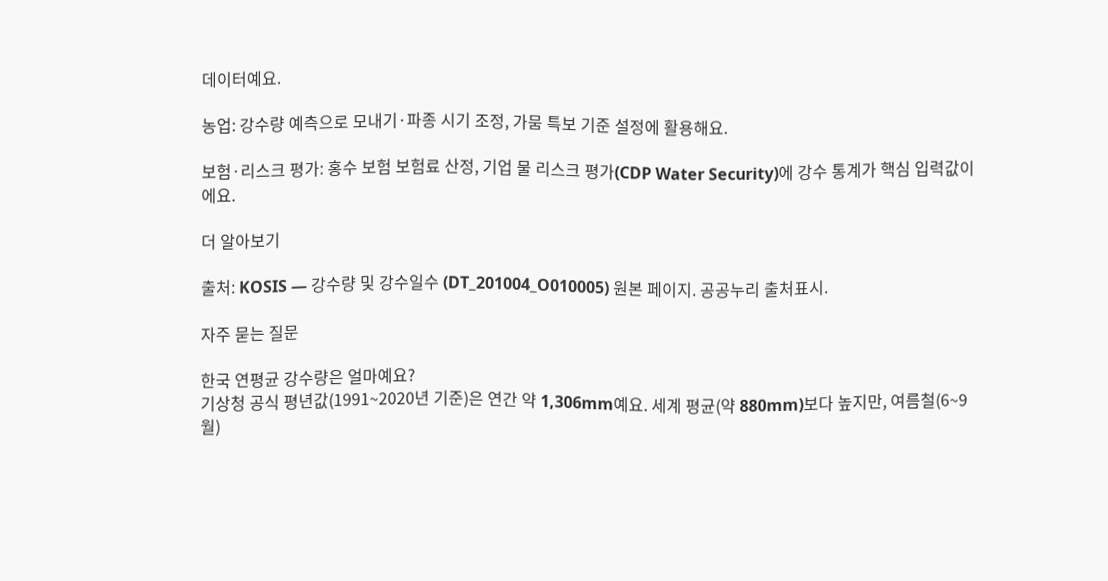데이터예요.

농업: 강수량 예측으로 모내기·파종 시기 조정, 가뭄 특보 기준 설정에 활용해요.

보험·리스크 평가: 홍수 보험 보험료 산정, 기업 물 리스크 평가(CDP Water Security)에 강수 통계가 핵심 입력값이에요.

더 알아보기

출처: KOSIS — 강수량 및 강수일수 (DT_201004_O010005) 원본 페이지. 공공누리 출처표시.

자주 묻는 질문

한국 연평균 강수량은 얼마예요?
기상청 공식 평년값(1991~2020년 기준)은 연간 약 1,306mm예요. 세계 평균(약 880mm)보다 높지만, 여름철(6~9월)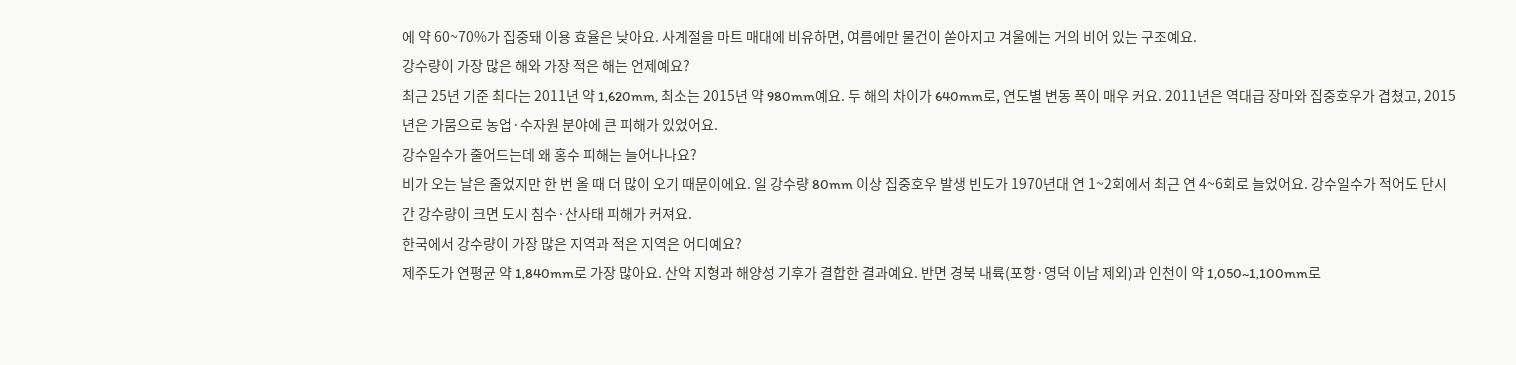에 약 60~70%가 집중돼 이용 효율은 낮아요. 사계절을 마트 매대에 비유하면, 여름에만 물건이 쏟아지고 겨울에는 거의 비어 있는 구조예요.
강수량이 가장 많은 해와 가장 적은 해는 언제예요?
최근 25년 기준 최다는 2011년 약 1,620mm, 최소는 2015년 약 980mm예요. 두 해의 차이가 640mm로, 연도별 변동 폭이 매우 커요. 2011년은 역대급 장마와 집중호우가 겹쳤고, 2015년은 가뭄으로 농업·수자원 분야에 큰 피해가 있었어요.
강수일수가 줄어드는데 왜 홍수 피해는 늘어나나요?
비가 오는 날은 줄었지만 한 번 올 때 더 많이 오기 때문이에요. 일 강수량 80mm 이상 집중호우 발생 빈도가 1970년대 연 1~2회에서 최근 연 4~6회로 늘었어요. 강수일수가 적어도 단시간 강수량이 크면 도시 침수·산사태 피해가 커져요.
한국에서 강수량이 가장 많은 지역과 적은 지역은 어디예요?
제주도가 연평균 약 1,840mm로 가장 많아요. 산악 지형과 해양성 기후가 결합한 결과예요. 반면 경북 내륙(포항·영덕 이남 제외)과 인천이 약 1,050~1,100mm로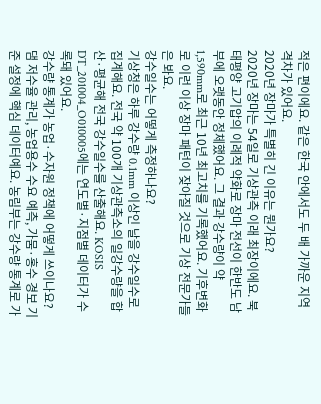적은 편이에요. 같은 한국 안에서도 두 배 가까운 지역 격차가 있어요.
2020년 장마가 특별히 긴 이유는 뭔가요?
2020년 장마는 54일로 기상관측 이래 최장이에요. 북태평양 고기압의 이례적 약화로 장마 전선이 한반도 남부에 오랫동안 정체했어요. 그 결과 강수량이 약 1,590mm로 최근 10년 최고치를 기록했어요. 기후변화로 이런 이상 장마 패턴이 잦아질 것으로 기상 전문가들은 봐요.
강수일수는 어떻게 측정하나요?
기상청은 하루 강수량 0.1mm 이상인 날을 강수일수로 집계해요. 전국 약 100개 기상관측소의 일강수량을 합산·평균해 전국 강수일수를 산출해요. KOSIS DT_201004_O010005에는 연도별·지점별 데이터가 수록돼 있어요.
강수량 통계가 농업·수자원 정책에 어떻게 쓰이나요?
댐 저수율 관리, 농업용수 수요 예측, 가뭄·홍수 경보 기준 설정에 핵심 데이터예요. 농림부는 강수량 통계로 가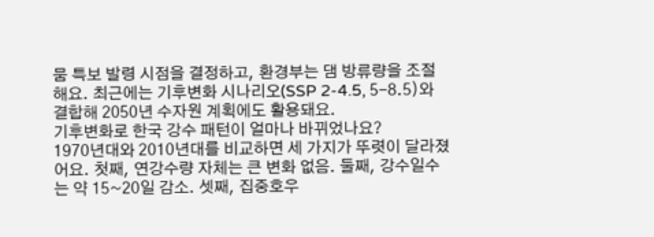뭄 특보 발령 시점을 결정하고, 환경부는 댐 방류량을 조절해요. 최근에는 기후변화 시나리오(SSP 2-4.5, 5-8.5)와 결합해 2050년 수자원 계획에도 활용돼요.
기후변화로 한국 강수 패턴이 얼마나 바뀌었나요?
1970년대와 2010년대를 비교하면 세 가지가 뚜렷이 달라졌어요. 첫째, 연강수량 자체는 큰 변화 없음. 둘째, 강수일수는 약 15~20일 감소. 셋째, 집중호우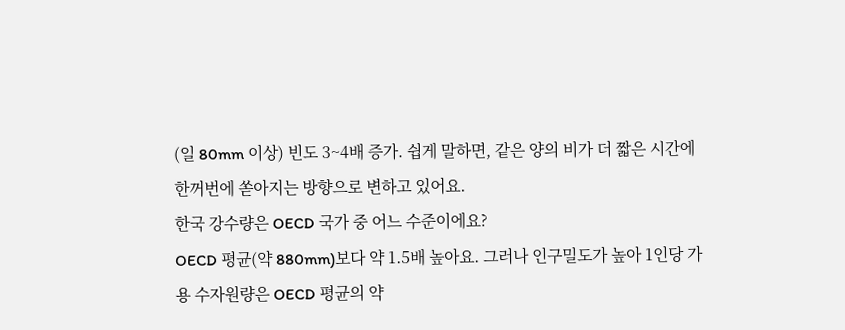(일 80mm 이상) 빈도 3~4배 증가. 쉽게 말하면, 같은 양의 비가 더 짧은 시간에 한꺼번에 쏟아지는 방향으로 변하고 있어요.
한국 강수량은 OECD 국가 중 어느 수준이에요?
OECD 평균(약 880mm)보다 약 1.5배 높아요. 그러나 인구밀도가 높아 1인당 가용 수자원량은 OECD 평균의 약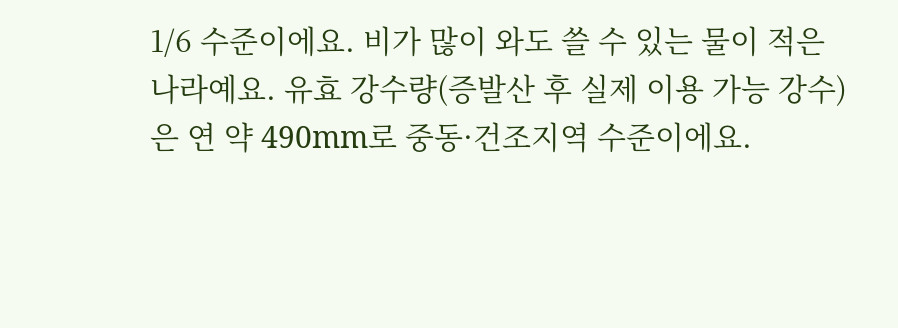1/6 수준이에요. 비가 많이 와도 쓸 수 있는 물이 적은 나라예요. 유효 강수량(증발산 후 실제 이용 가능 강수)은 연 약 490mm로 중동·건조지역 수준이에요.